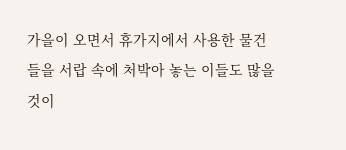가을이 오면서 휴가지에서 사용한 물건들을 서랍 속에 처박아 놓는 이들도 많을 것이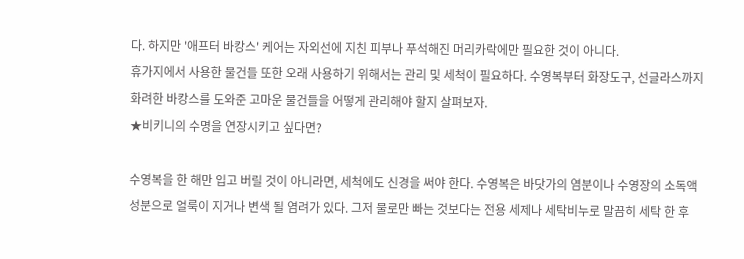다. 하지만 '애프터 바캉스' 케어는 자외선에 지친 피부나 푸석해진 머리카락에만 필요한 것이 아니다.
휴가지에서 사용한 물건들 또한 오래 사용하기 위해서는 관리 및 세척이 필요하다. 수영복부터 화장도구, 선글라스까지 화려한 바캉스를 도와준 고마운 물건들을 어떻게 관리해야 할지 살펴보자.
★비키니의 수명을 연장시키고 싶다면?

수영복을 한 해만 입고 버릴 것이 아니라면, 세척에도 신경을 써야 한다. 수영복은 바닷가의 염분이나 수영장의 소독액 성분으로 얼룩이 지거나 변색 될 염려가 있다. 그저 물로만 빠는 것보다는 전용 세제나 세탁비누로 말끔히 세탁 한 후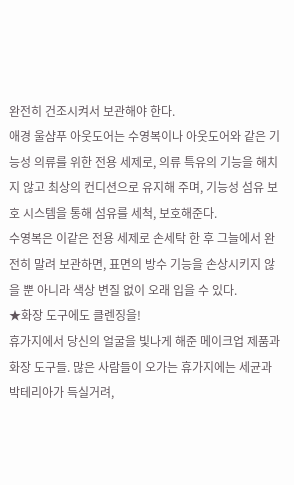완전히 건조시켜서 보관해야 한다.
애경 울샴푸 아웃도어는 수영복이나 아웃도어와 같은 기능성 의류를 위한 전용 세제로, 의류 특유의 기능을 해치지 않고 최상의 컨디션으로 유지해 주며, 기능성 섬유 보호 시스템을 통해 섬유를 세척, 보호해준다.
수영복은 이같은 전용 세제로 손세탁 한 후 그늘에서 완전히 말려 보관하면, 표면의 방수 기능을 손상시키지 않을 뿐 아니라 색상 변질 없이 오래 입을 수 있다.
★화장 도구에도 클렌징을!
휴가지에서 당신의 얼굴을 빛나게 해준 메이크업 제품과 화장 도구들. 많은 사람들이 오가는 휴가지에는 세균과 박테리아가 득실거려,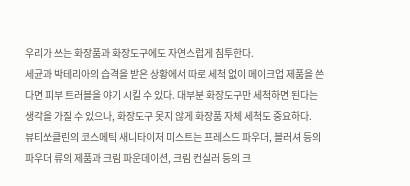우리가 쓰는 화장품과 화장도구에도 자연스럽게 침투한다.
세균과 박테리아의 습격을 받은 상황에서 따로 세척 없이 메이크업 제품을 쓴다면 피부 트러블을 야기 시킬 수 있다. 대부분 화장도구만 세척하면 된다는 생각을 가질 수 있으나, 화장도구 못지 않게 화장품 자체 세척도 중요하다.
뷰티쏘클린의 코스메틱 새니타이저 미스트는 프레스드 파우더, 블러셔 등의 파우더 류의 제품과 크림 파운데이션, 크림 컨실러 등의 크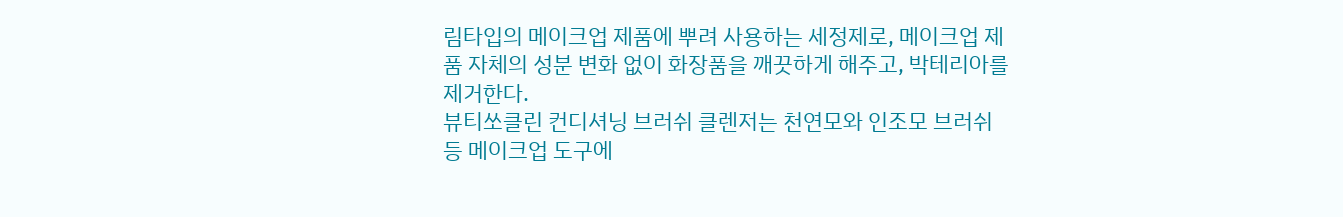림타입의 메이크업 제품에 뿌려 사용하는 세정제로, 메이크업 제품 자체의 성분 변화 없이 화장품을 깨끗하게 해주고, 박테리아를 제거한다.
뷰티쏘클린 컨디셔닝 브러쉬 클렌저는 천연모와 인조모 브러쉬 등 메이크업 도구에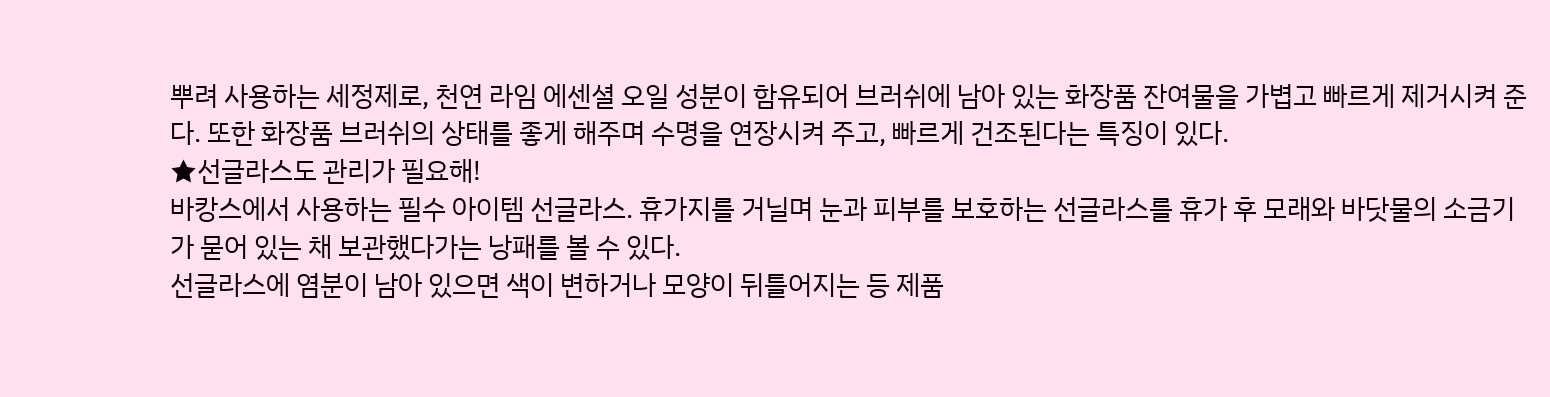뿌려 사용하는 세정제로, 천연 라임 에센셜 오일 성분이 함유되어 브러쉬에 남아 있는 화장품 잔여물을 가볍고 빠르게 제거시켜 준다. 또한 화장품 브러쉬의 상태를 좋게 해주며 수명을 연장시켜 주고, 빠르게 건조된다는 특징이 있다.
★선글라스도 관리가 필요해!
바캉스에서 사용하는 필수 아이템 선글라스. 휴가지를 거닐며 눈과 피부를 보호하는 선글라스를 휴가 후 모래와 바닷물의 소금기가 묻어 있는 채 보관했다가는 낭패를 볼 수 있다.
선글라스에 염분이 남아 있으면 색이 변하거나 모양이 뒤틀어지는 등 제품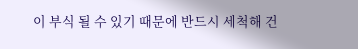이 부식 될 수 있기 때문에 반드시 세척해 건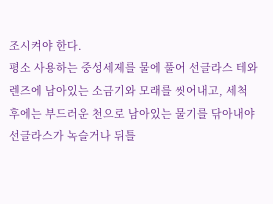조시켜야 한다.
평소 사용하는 중성세제를 물에 풀어 선글라스 테와 렌즈에 남아있는 소금기와 모래를 씻어내고, 세척 후에는 부드러운 천으로 남아있는 물기를 닦아내야 선글라스가 녹슬거나 뒤틀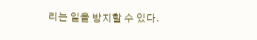리는 일을 방지할 수 있다.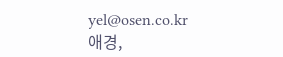yel@osen.co.kr
애경,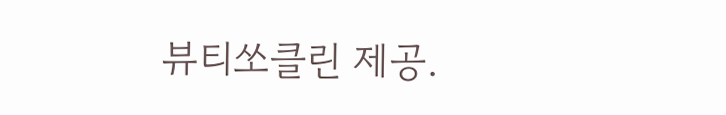뷰티쏘클린 제공.